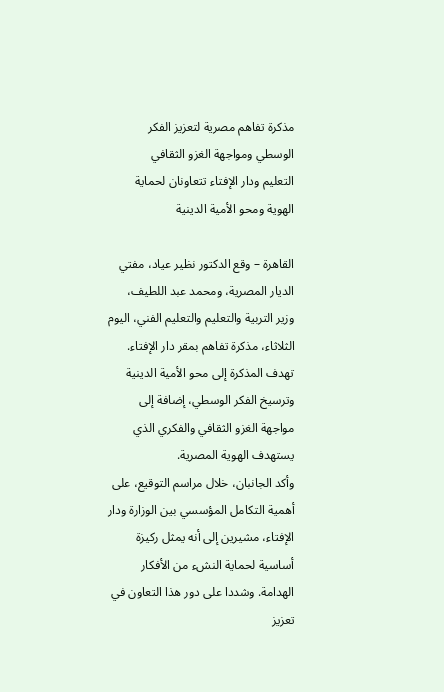مذكرة تفاهم مصرية لتعزيز الفكر الوسطي ومواجهة الغزو الثقافي
التعليم ودار الإفتاء تتعاونان لحماية الهوية ومحو الأمية الدينية

القاهرة – وقع الدكتور نظير عياد، مفتي الديار المصرية، ومحمد عبد اللطيف، وزير التربية والتعليم والتعليم الفني، اليوم الثلاثاء، مذكرة تفاهم بمقر دار الإفتاء. تهدف المذكرة إلى محو الأمية الدينية وترسيخ الفكر الوسطي، إضافة إلى مواجهة الغزو الثقافي والفكري الذي يستهدف الهوية المصرية.
وأكد الجانبان، خلال مراسم التوقيع، على أهمية التكامل المؤسسي بين الوزارة ودار الإفتاء، مشيرين إلى أنه يمثل ركيزة أساسية لحماية النشء من الأفكار الهدامة. وشددا على دور هذا التعاون في تعزيز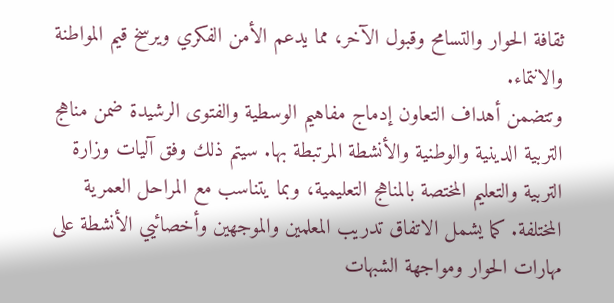ثقافة الحوار والتسامح وقبول الآخر، مما يدعم الأمن الفكري ويرسخ قيم المواطنة والانتماء.
وتتضمن أهداف التعاون إدماج مفاهيم الوسطية والفتوى الرشيدة ضمن مناهج التربية الدينية والوطنية والأنشطة المرتبطة بها. سيتم ذلك وفق آليات وزارة التربية والتعليم المختصة بالمناهج التعليمية، وبما يتناسب مع المراحل العمرية المختلفة. كما يشمل الاتفاق تدريب المعلمين والموجهين وأخصائيي الأنشطة على مهارات الحوار ومواجهة الشبهات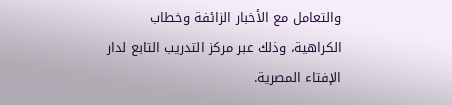والتعامل مع الأخبار الزائفة وخطاب الكراهية، وذلك عبر مركز التدريب التابع لدار الإفتاء المصرية.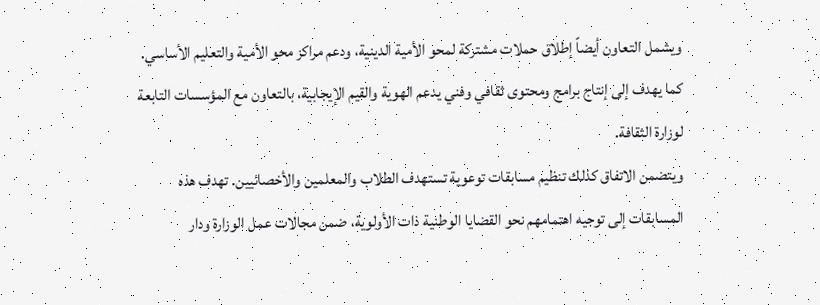ويشمل التعاون أيضاً إطلاق حملات مشتركة لمحو الأمية الدينية، ودعم مراكز محو الأمية والتعليم الأساسي. كما يهدف إلى إنتاج برامج ومحتوى ثقافي وفني يدعم الهوية والقيم الإيجابية، بالتعاون مع المؤسسات التابعة لوزارة الثقافة.
ويتضمن الاتفاق كذلك تنظيم مسابقات توعوية تستهدف الطلاب والمعلمين والأخصائيين. تهدف هذه المسابقات إلى توجيه اهتمامهم نحو القضايا الوطنية ذات الأولوية، ضمن مجالات عمل الوزارة ودار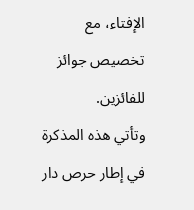الإفتاء، مع تخصيص جوائز للفائزين.
وتأتي هذه المذكرة في إطار حرص دار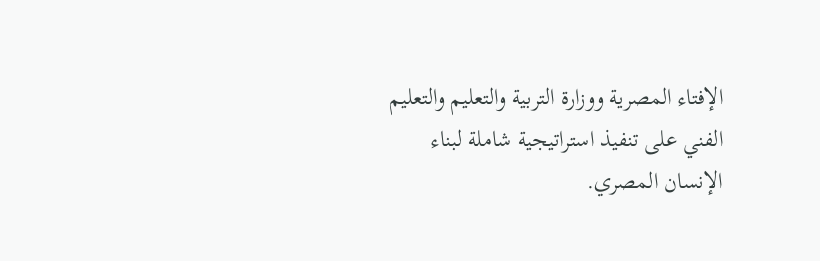الإفتاء المصرية ووزارة التربية والتعليم والتعليم الفني على تنفيذ استراتيجية شاملة لبناء الإنسان المصري.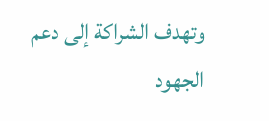وتهدف الشراكة إلى دعم الجهود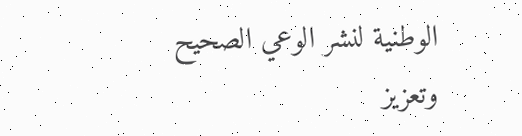الوطنية لنشر الوعي الصحيح وتعزيز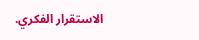الاستقرار الفكري.